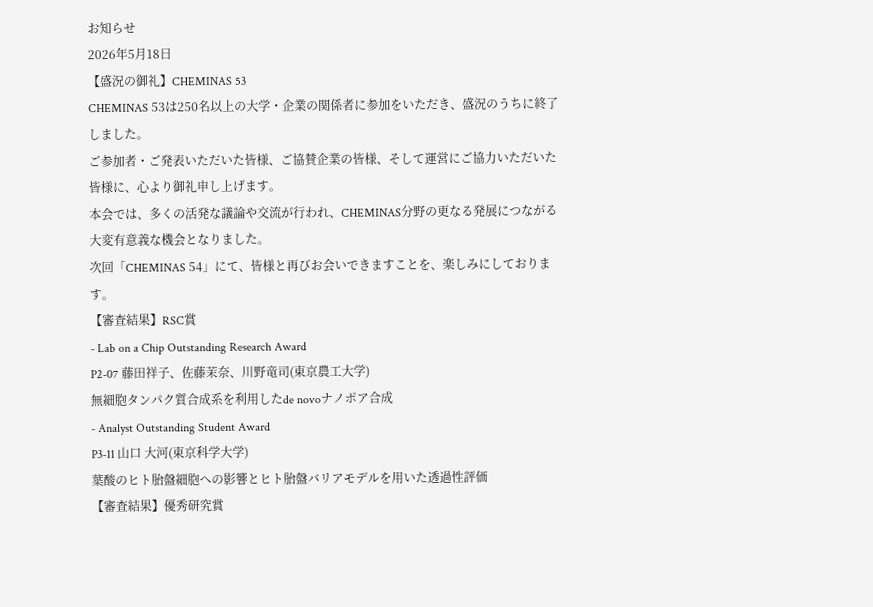お知らせ
2026年5月18日
【盛況の御礼】CHEMINAS 53
CHEMINAS 53は250名以上の大学・企業の関係者に参加をいただき、盛況のうちに終了しました。
ご参加者・ご発表いただいた皆様、ご協賛企業の皆様、そして運営にご協力いただいた皆様に、心より御礼申し上げます。
本会では、多くの活発な議論や交流が行われ、CHEMINAS分野の更なる発展につながる大変有意義な機会となりました。
次回「CHEMINAS 54」にて、皆様と再びお会いできますことを、楽しみにしております。
【審査結果】RSC賞
- Lab on a Chip Outstanding Research Award
P2-07 藤田祥子、佐藤茉奈、川野竜司(東京農工大学)
無細胞タンパク質合成系を利用したde novoナノポア合成
- Analyst Outstanding Student Award
P3-11 山口 大河(東京科学大学)
葉酸のヒト胎盤細胞への影響とヒト胎盤バリアモデルを用いた透過性評価
【審査結果】優秀研究賞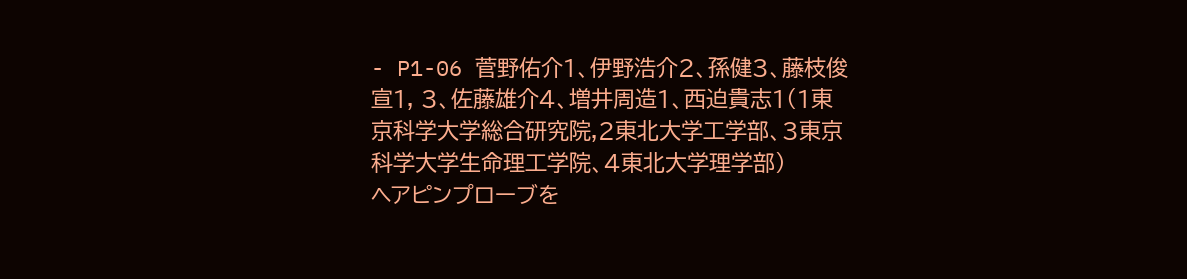- P1-06 菅野佑介1、伊野浩介2、孫健3、藤枝俊宣1, 3、佐藤雄介4、増井周造1、西迫貴志1(1東京科学大学総合研究院,2東北大学工学部、3東京科学大学生命理工学院、4東北大学理学部)
ヘアピンプローブを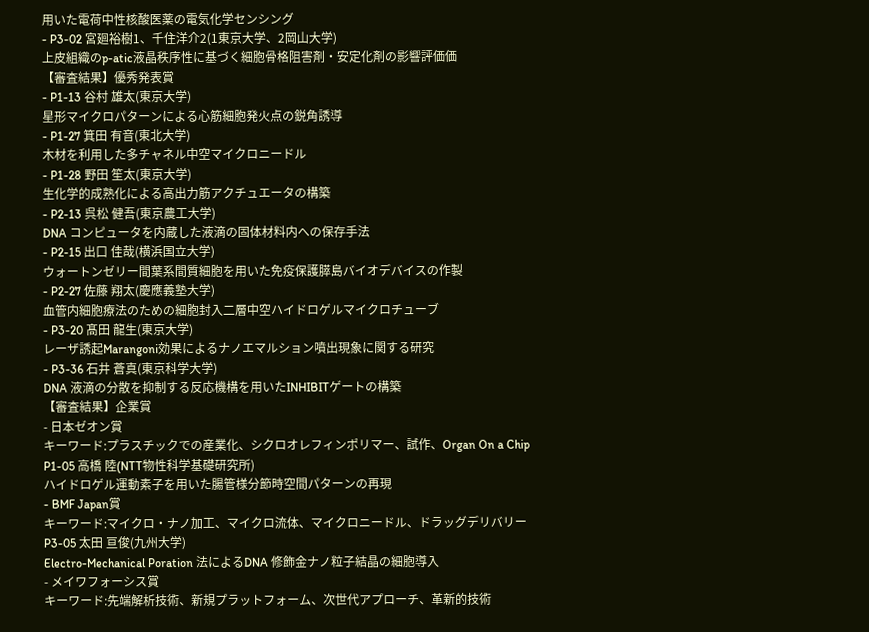用いた電荷中性核酸医薬の電気化学センシング
- P3-02 宮廻裕樹1、千住洋介2(1東京大学、2岡山大学)
上皮組織のp-atic液晶秩序性に基づく細胞骨格阻害剤・安定化剤の影響評価価
【審査結果】優秀発表賞
- P1-13 谷村 雄太(東京大学)
星形マイクロパターンによる心筋細胞発火点の鋭角誘導
- P1-27 箕田 有音(東北大学)
木材を利用した多チャネル中空マイクロニードル
- P1-28 野田 笙太(東京大学)
生化学的成熟化による高出力筋アクチュエータの構築
- P2-13 呉松 健吾(東京農工大学)
DNA コンピュータを内蔵した液滴の固体材料内への保存手法
- P2-15 出口 佳哉(横浜国立大学)
ウォートンゼリー間葉系間質細胞を用いた免疫保護膵島バイオデバイスの作製
- P2-27 佐藤 翔太(慶應義塾大学)
血管内細胞療法のための細胞封入二層中空ハイドロゲルマイクロチューブ
- P3-20 髙田 龍生(東京大学)
レーザ誘起Marangoni効果によるナノエマルション噴出現象に関する研究
- P3-36 石井 蒼真(東京科学大学)
DNA 液滴の分散を抑制する反応機構を用いたINHIBITゲートの構築
【審査結果】企業賞
- 日本ゼオン賞
キーワード:プラスチックでの産業化、シクロオレフィンポリマー、試作、Organ On a Chip
P1-05 高橋 陸(NTT物性科学基礎研究所)
ハイドロゲル運動素子を用いた腸管様分節時空間パターンの再現
- BMF Japan賞
キーワード:マイクロ・ナノ加工、マイクロ流体、マイクロニードル、ドラッグデリバリー
P3-05 太田 亘俊(九州大学)
Electro-Mechanical Poration 法によるDNA 修飾金ナノ粒子結晶の細胞導入
- メイワフォーシス賞
キーワード:先端解析技術、新規プラットフォーム、次世代アプローチ、革新的技術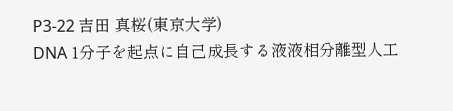P3-22 吉田 真桜(東京大学)
DNA 1分子を起点に自己成長する液液相分離型人工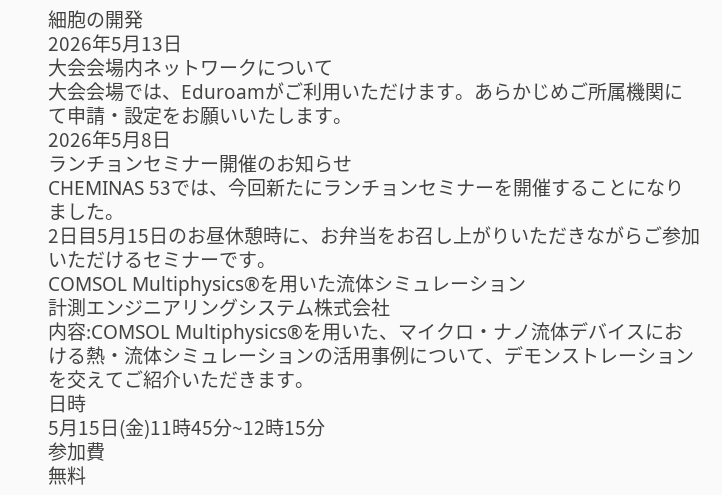細胞の開発
2026年5月13日
大会会場内ネットワークについて
大会会場では、Eduroamがご利用いただけます。あらかじめご所属機関にて申請・設定をお願いいたします。
2026年5月8日
ランチョンセミナー開催のお知らせ
CHEMINAS 53では、今回新たにランチョンセミナーを開催することになりました。
2日目5月15日のお昼休憩時に、お弁当をお召し上がりいただきながらご参加いただけるセミナーです。
COMSOL Multiphysics®を用いた流体シミュレーション
計測エンジニアリングシステム株式会社
内容:COMSOL Multiphysics®を用いた、マイクロ・ナノ流体デバイスにおける熱・流体シミュレーションの活用事例について、デモンストレーションを交えてご紹介いただきます。
日時
5月15日(金)11時45分~12時15分
参加費
無料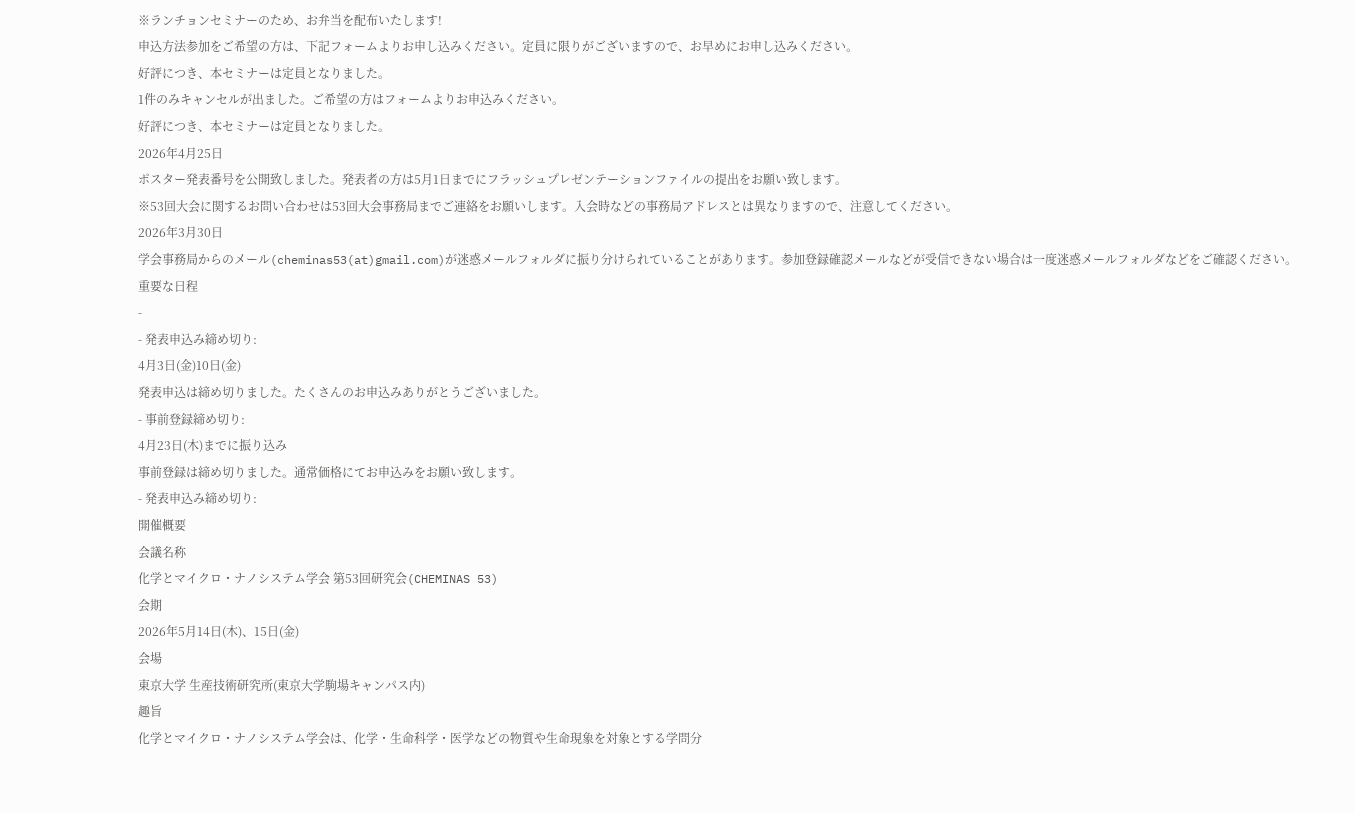※ランチョンセミナーのため、お弁当を配布いたします!
申込方法参加をご希望の方は、下記フォームよりお申し込みください。定員に限りがございますので、お早めにお申し込みください。
好評につき、本セミナーは定員となりました。
1件のみキャンセルが出ました。ご希望の方はフォームよりお申込みください。
好評につき、本セミナーは定員となりました。
2026年4月25日
ポスター発表番号を公開致しました。発表者の方は5月1日までにフラッシュプレゼンテーションファイルの提出をお願い致します。
※53回大会に関するお問い合わせは53回大会事務局までご連絡をお願いします。入会時などの事務局アドレスとは異なりますので、注意してください。
2026年3月30日
学会事務局からのメール(cheminas53(at)gmail.com)が迷惑メールフォルダに振り分けられていることがあります。参加登録確認メールなどが受信できない場合は一度迷惑メールフォルダなどをご確認ください。
重要な日程
-
- 発表申込み締め切り:
4月3日(金)10日(金)
発表申込は締め切りました。たくさんのお申込みありがとうございました。
- 事前登録締め切り:
4月23日(木)までに振り込み
事前登録は締め切りました。通常価格にてお申込みをお願い致します。
- 発表申込み締め切り:
開催概要
会議名称
化学とマイクロ・ナノシステム学会 第53回研究会(CHEMINAS 53)
会期
2026年5月14日(木)、15日(金)
会場
東京大学 生産技術研究所(東京大学駒場キャンパス内)
趣旨
化学とマイクロ・ナノシステム学会は、化学・生命科学・医学などの物質や生命現象を対象とする学問分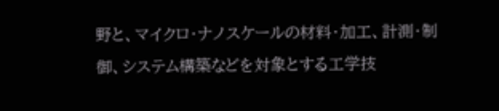野と、マイクロ・ナノスケールの材料・加工、計測・制御、システム構築などを対象とする工学技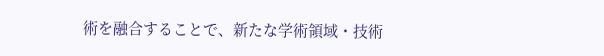術を融合することで、新たな学術領域・技術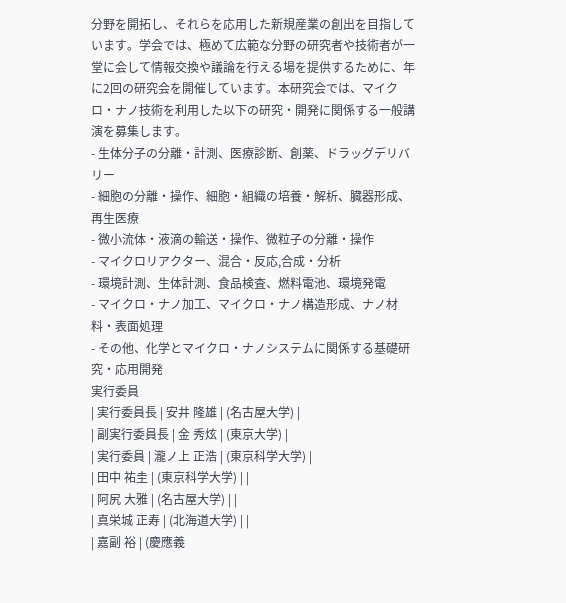分野を開拓し、それらを応用した新規産業の創出を目指しています。学会では、極めて広範な分野の研究者や技術者が一堂に会して情報交換や議論を行える場を提供するために、年に2回の研究会を開催しています。本研究会では、マイクロ・ナノ技術を利用した以下の研究・開発に関係する一般講演を募集します。
- 生体分子の分離・計測、医療診断、創薬、ドラッグデリバリー
- 細胞の分離・操作、細胞・組織の培養・解析、臓器形成、再生医療
- 微小流体・液滴の輸送・操作、微粒子の分離・操作
- マイクロリアクター、混合・反応,合成・分析
- 環境計測、生体計測、食品検査、燃料電池、環境発電
- マイクロ・ナノ加工、マイクロ・ナノ構造形成、ナノ材料・表面処理
- その他、化学とマイクロ・ナノシステムに関係する基礎研究・応用開発
実行委員
| 実行委員長 | 安井 隆雄 | (名古屋大学) |
| 副実行委員長 | 金 秀炫 | (東京大学) |
| 実行委員 | 瀧ノ上 正浩 | (東京科学大学) |
| 田中 祐圭 | (東京科学大学) | |
| 阿尻 大雅 | (名古屋大学) | |
| 真栄城 正寿 | (北海道大学) | |
| 嘉副 裕 | (慶應義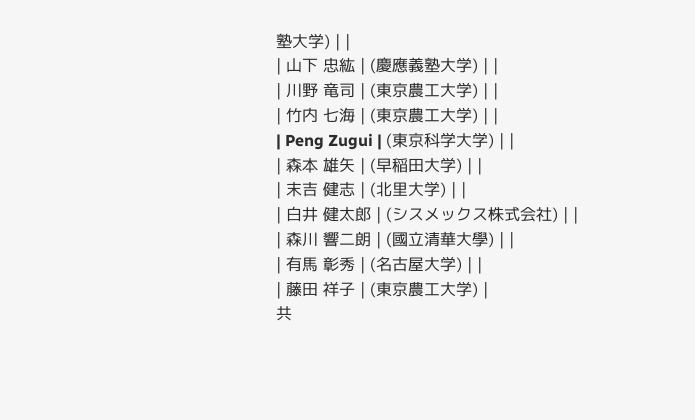塾大学) | |
| 山下 忠紘 | (慶應義塾大学) | |
| 川野 竜司 | (東京農工大学) | |
| 竹内 七海 | (東京農工大学) | |
| Peng Zugui | (東京科学大学) | |
| 森本 雄矢 | (早稲田大学) | |
| 末吉 健志 | (北里大学) | |
| 白井 健太郎 | (シスメックス株式会社) | |
| 森川 響二朗 | (國立清華大學) | |
| 有馬 彰秀 | (名古屋大学) | |
| 藤田 祥子 | (東京農工大学) |
共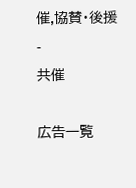催,協賛・後援
-
共催

広告一覧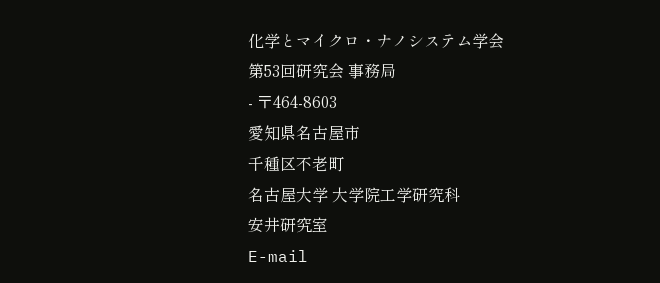化学とマイクロ・ナノシステム学会
第53回研究会 事務局
- 〒464-8603
愛知県名古屋市
千種区不老町
名古屋大学 大学院工学研究科
安井研究室
E-mail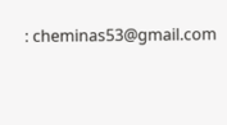: cheminas53@gmail.com